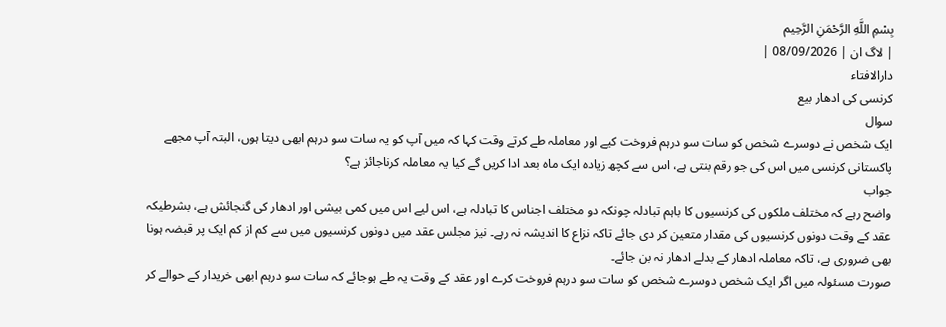بِسْمِ اللَّهِ الرَّحْمَنِ الرَّحِيم
| لاگ ان | 08/09/2026 |
دارالافتاء
کرنسی کی ادھار بیع
سوال
ایک شخص نے دوسرے شخص کو سات سو درہم فروخت کیے اور معاملہ طے کرتے وقت کہا کہ میں آپ کو یہ سات سو درہم ابھی دیتا ہوں، البتہ آپ مجھے پاکستانی کرنسی میں اس کی جو رقم بنتی ہے، اس سے کچھ زیادہ ایک ماہ بعد ادا کریں گے کیا یہ معاملہ کرناجائز ہے؟
جواب
واضح رہے کہ مختلف ملکوں کی کرنسیوں کا باہم تبادلہ چونکہ دو مختلف اجناس کا تبادلہ ہے، اس لیے اس میں کمی بیشی اور ادھار کی گنجائش ہے، بشرطیکہ عقد کے وقت دونوں کرنسیوں کی مقدار متعین کر دی جائے تاکہ نزاع کا اندیشہ نہ رہے۔ نیز مجلس عقد میں دونوں کرنسیوں میں سے کم از کم ایک پر قبضہ ہونا بھی ضروری ہے، تاکہ معاملہ ادھار کے بدلے ادھار نہ بن جائے۔
صورت مسئولہ میں اگر ایک شخص دوسرے شخص کو سات سو درہم فروخت کرے اور عقد کے وقت یہ طے ہوجائے کہ سات سو درہم ابھی خریدار کے حوالے کر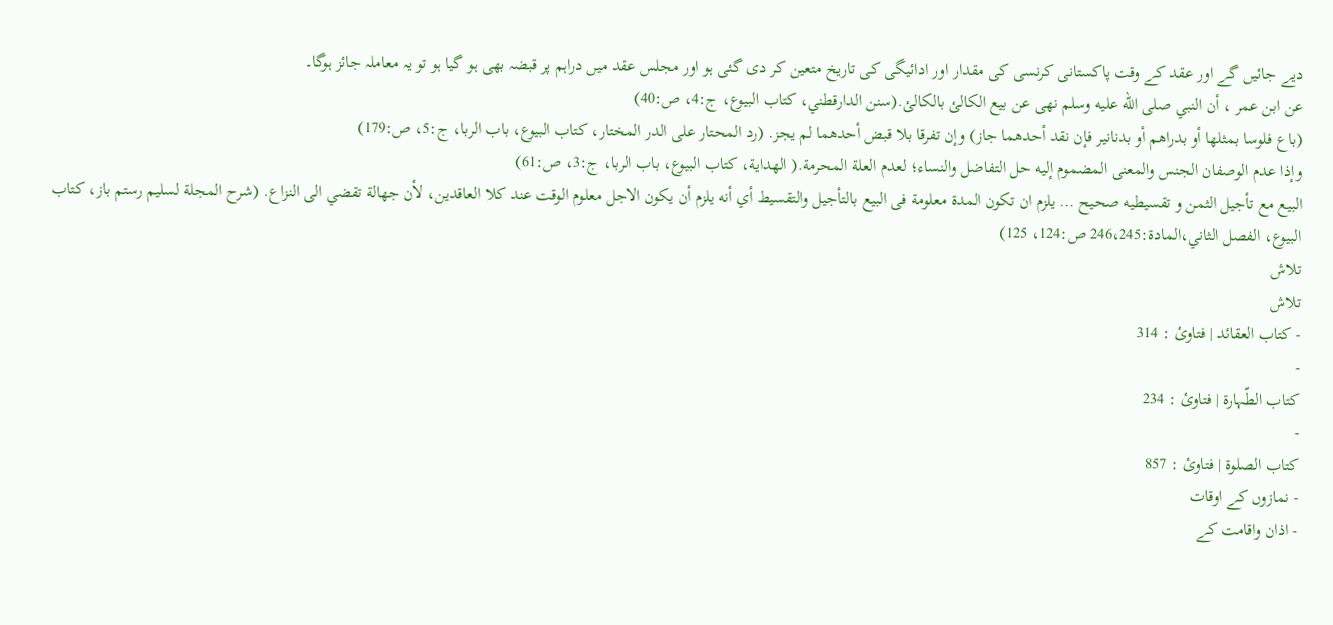دیے جائیں گے اور عقد کے وقت پاکستانی کرنسی کی مقدار اور ادائیگی کی تاریخ متعین کر دی گئی ہو اور مجلس عقد میں دراہم پر قبضہ بھی ہو گیا ہو تو یہ معاملہ جائز ہوگا۔
عن ابن عمر ، أن النبي صلى الله عليه وسلم نهى عن بيع الكالئ بالكالئ.(سنن الدارقطني، كتاب البيوع، ج:4، ص:40)
(باع فلوسا بمثلها أو بدراهم أو بدنانير فإن نقد أحدهما جاز) وإن تفرقا بلا قبض أحدهما لم يجز. (رد المحتار على الدر المختار، كتاب البيوع، باب الربا، ج:5، ص:179)
وإذا عدم الوصفان الجنس والمعنى المضموم إليه حل التفاضل والنساء؛ لعدم العلة المحرمة.( الهداية، كتاب البيوع، باب الربا، ج:3، ص:61)
البيع مع تأجيل الثمن و تقسيطيه صحيح … يلزم ان تكون المدة معلومة فى البيع بالتأجيل والتقسيط أي أنه يلزم أن يكون الاجل معلوم الوقت عند كلا العاقدين، لأن جهالة تقضي الى النزاع. (شرح المجلة لسلیم رستم باز، كتاب البيوع، الفصل الثاني،المادة:246،245 ص:124، 125)
تلاش
تلاش
- کتاب العقائد | فتاوئ : 314
-
کتاب الطّہارۃ | فتاوئ : 234
-
کتاب الصلوۃ | فتاوئ : 857
- نمازوں کے اوقات
- اذان واقامت کے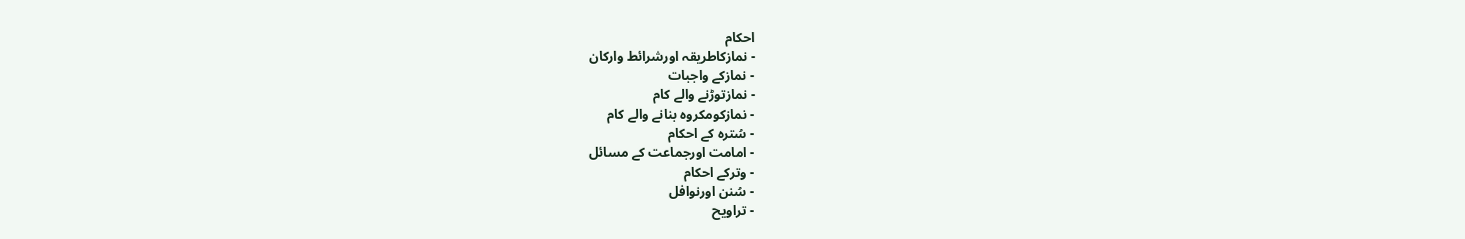احکام
- نمازکاطریقہ اورشرائط وارکان
- نمازکے واجبات
- نمازتوڑنے والے کام
- نمازکومکروہ بنانے والے کام
- سُترہ کے احکام
- امامت اورجماعت کے مسائل
- وترکے احکام
- سُنن اورنوافل
- تراویح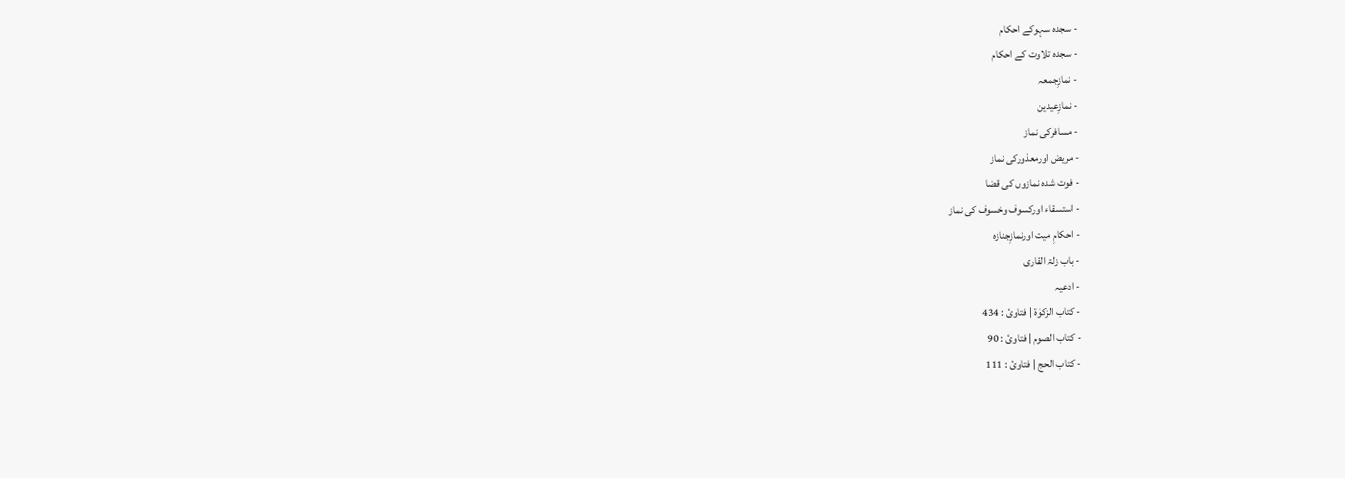- سجدہ سہوکے احکام
- سجدہ تلاوت کے احکام
- نمازِجمعہ
- نمازِعیدین
- مسافرکی نماز
- مریض اورمعذورکی نماز
- فوت شدہ نمازوں کی قضا
- استسقاء اورکسوف وخسوف کی نماز
- احکامِ میت اورنمازِجنازہ
- باب زلۃ القاری
- ادعیہ
- کتاب الزکوٰۃ | فتاوئ : 434
- کتاب الصوم | فتاوئ : 90
- کتاب الحج | فتاوئ : 111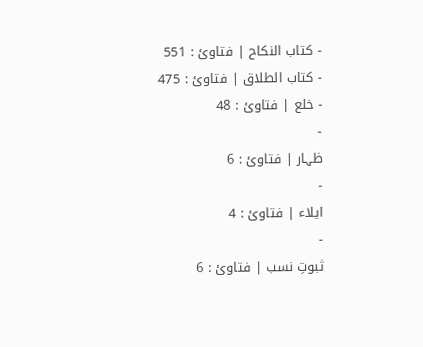- کتاب النکاح | فتاوئ : 551
- کتاب الطلاق | فتاوئ : 475
- خلع | فتاوئ : 48
-
ظہار | فتاوئ : 6
-
ایلاء | فتاوئ : 4
-
ثبوتِ نسب | فتاوئ : 6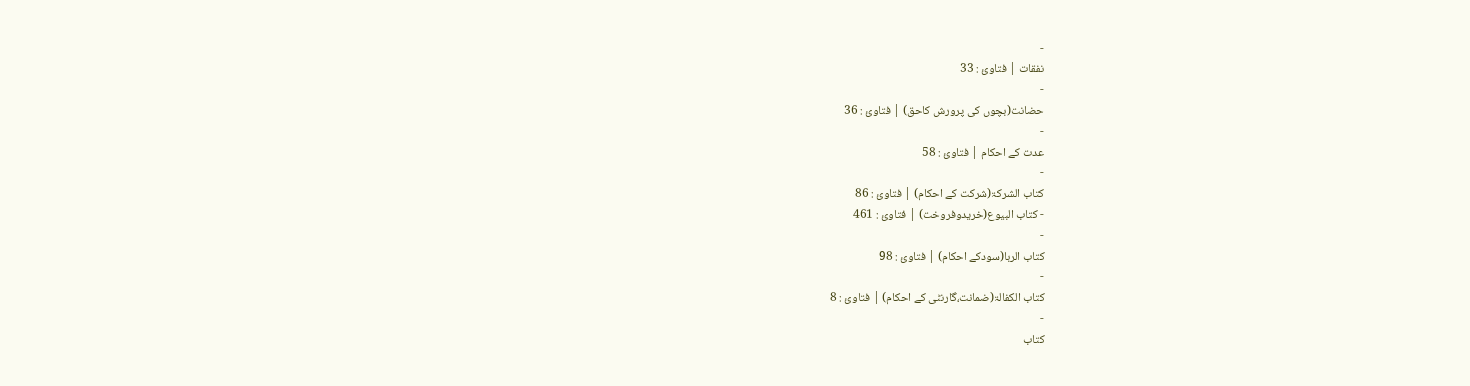-
نفقات | فتاوئ : 33
-
حضانت(بچوں کی پرورش کاحق) | فتاوئ : 36
-
عدت کے احکام | فتاوئ : 58
-
کتاب الشرکۃ(شرکت کے احکام) | فتاوئ : 86
- کتاب البیوع(خریدوفروخت) | فتاوئ : 461
-
کتاب الربا(سودکے احکام) | فتاوئ : 98
-
کتاب الکفالۃ(ضمانت،گارنٹی کے احکام) | فتاوئ : 8
-
کتاب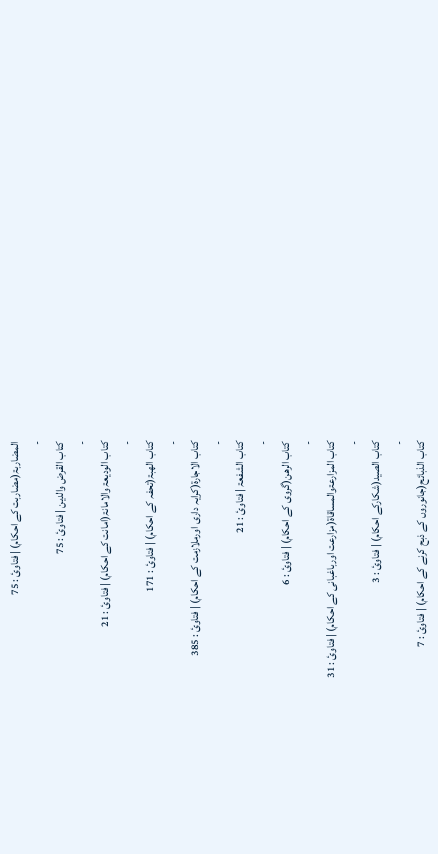المضاربۃ(مضاربت کے احکام) | فتاوئ : 75
-
کتاب القرض والدین | فتاوئ : 75
-
کتاب الودیعۃ والامانۃ(امانت کے احکام) | فتاوئ : 21
-
کتاب الھبۃ(تحفہ کے احکام) | فتاوئ : 171
-
کتاب الاجارۃ(کرایہ داری اورملازمت کے احکام) | فتاوئ : 385
-
کتاب الشفعۃ | فتاوئ : 21
-
کتاب الرھن(گروی کے احکام) | فتاوئ : 6
-
کتاب المزارعۃوالمساقاۃ(مزارعت اورباغبانی کے احکام) | فتاوئ : 31
-
کتاب الصید(شکارکے احکام) | فتاوئ : 3
-
کتاب الذبائح(جانوروں کے ذبح کرنے کے احکام) | فتاوئ : 7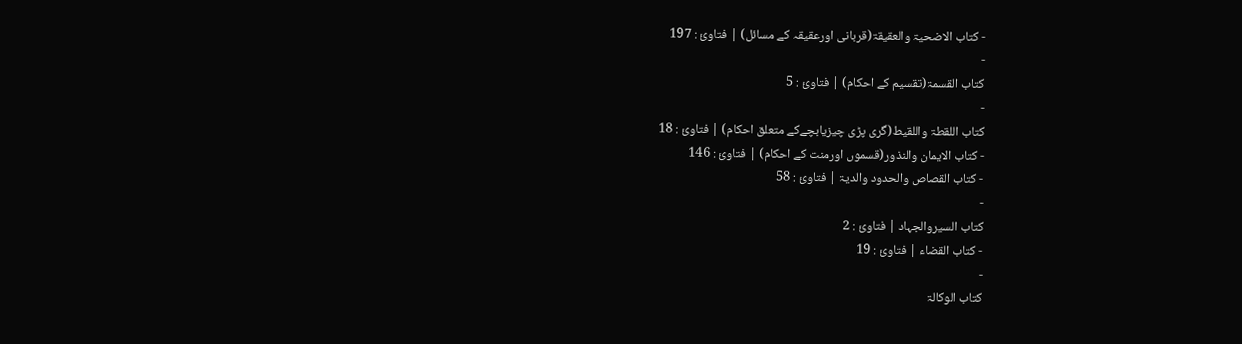- کتاب الاضحیۃ والعقیقۃ(قربانی اورعقیقہ کے مسائل) | فتاوئ : 197
-
کتاب القسمۃ(تقسیم کے احکام) | فتاوئ : 5
-
کتاب اللقطۃ واللقيط(گری پڑی چیزيابچےکے متعلق احکام) | فتاوئ : 18
- کتاب الایمان والنذور(قسموں اورمنت کے احکام) | فتاوئ : 146
- کتاب القصاص والحدود والدیۃ | فتاوئ : 58
-
کتاب السیروالجہاد | فتاوئ : 2
- کتاب القضاء | فتاوئ : 19
-
کتاب الوکالۃ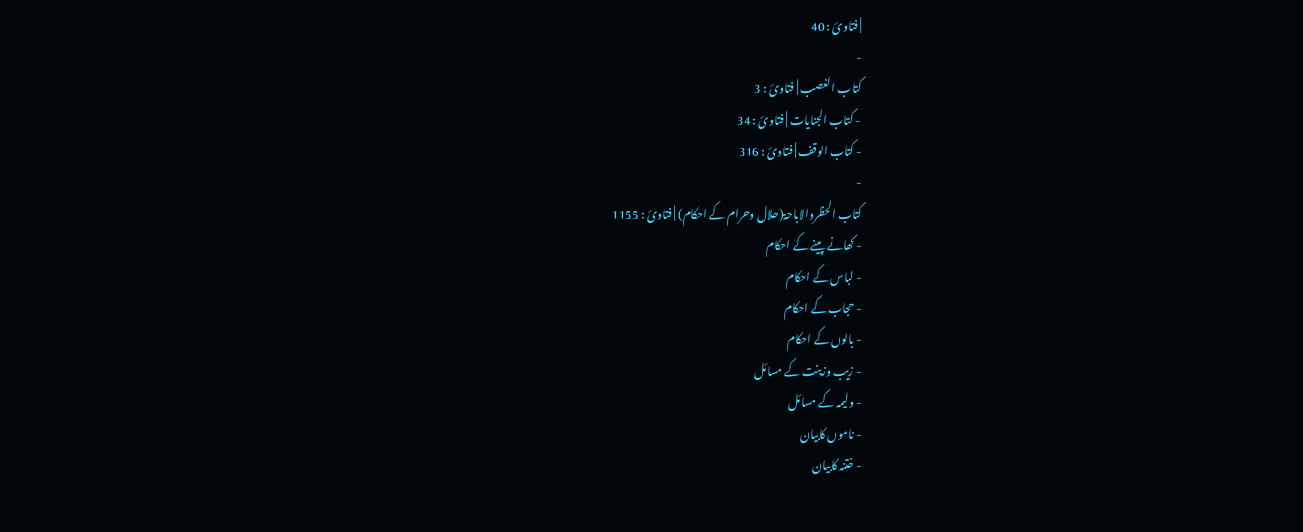| فتاوئ : 40
-
کتاب الغصب | فتاوئ : 3
- کتاب الجنایات | فتاوئ : 34
- کتاب الوقف | فتاوئ : 316
-
کتاب الحظروالاباحۃ(حلال وحرام کے احکام) | فتاوئ : 1155
- کھانے پینے کے احکام
- لباس کے احکام
- حجاب کے احکام
- بالوں کے احکام
- زیب وزینت کے مسائل
- ولیمہ کے مسائل
- ناموں کابیان
- ختنہ کابیان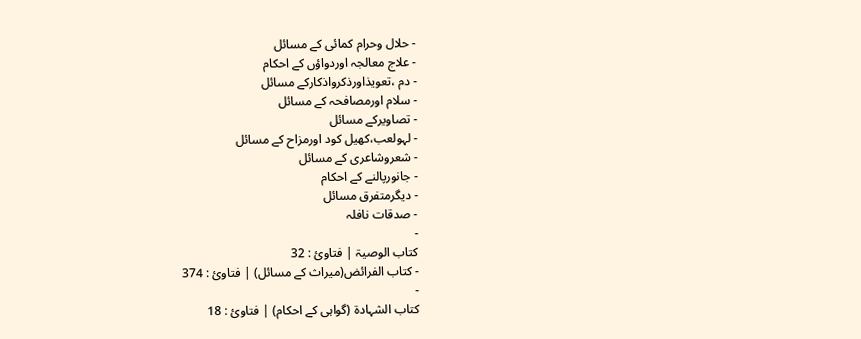- حلال وحرام کمائی کے مسائل
- علاج معالجہ اوردواؤں کے احکام
- دم ،تعویذاورذکرواذکارکے مسائل
- سلام اورمصافحہ کے مسائل
- تصاویرکے مسائل
- لہولعب،کھیل کود اورمزاح کے مسائل
- شعروشاعری کے مسائل
- جانورپالنے کے احکام
- دیگرمتفرق مسائل
- صدقات نافلہ
-
کتاب الوصیۃ | فتاوئ : 32
- کتاب الفرائض(میراث کے مسائل) | فتاوئ : 374
-
کتاب الشہادۃ (گواہی کے احکام) | فتاوئ : 18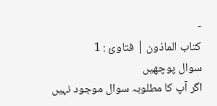-
کتاب الماذون | فتاوئ : 1
سوال پوچھیں
اگر آپ کا مطلوبہ سوال موجود نہیں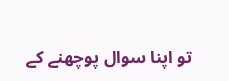تو اپنا سوال پوچھنے کے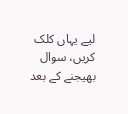لیے یہاں کلک کریں، سوال بھیجنے کے بعد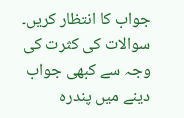جواب کا انتظار کریں۔ سوالات کی کثرت کی وجہ سے کبھی جواب دینے میں پندرہ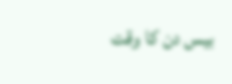بیس دن کا وقت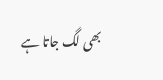بھی لگ جاتا ہے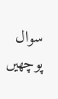سوال پوچھیں